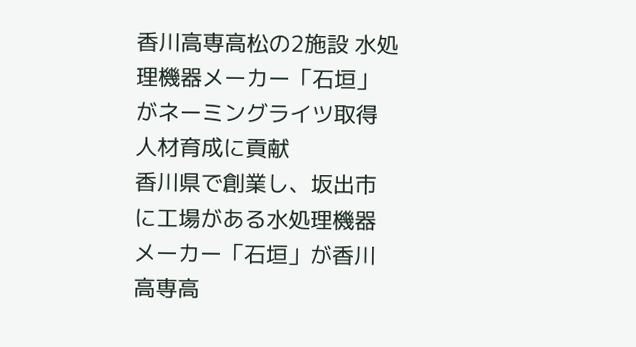香川高専高松の2施設 水処理機器メーカー「石垣」がネーミングライツ取得 人材育成に貢献
香川県で創業し、坂出市に工場がある水処理機器メーカー「石垣」が香川高専高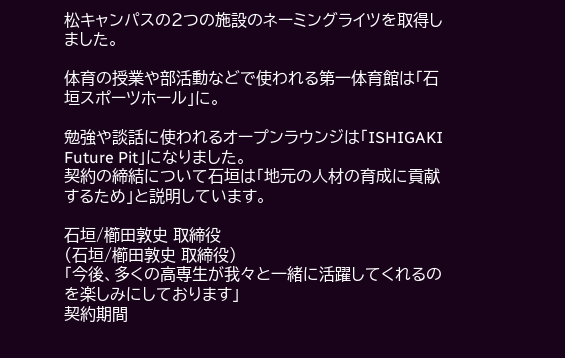松キャンパスの2つの施設のネーミングライツを取得しました。

体育の授業や部活動などで使われる第一体育館は「石垣スポーツホール」に。

勉強や談話に使われるオープンラウンジは「ISHIGAKI Future Pit」になりました。
契約の締結について石垣は「地元の人材の育成に貢献するため」と説明しています。

石垣/櫛田敦史 取締役
(石垣/櫛田敦史 取締役)
「今後、多くの高専生が我々と一緒に活躍してくれるのを楽しみにしております」
契約期間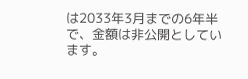は2033年3月までの6年半で、金額は非公開としています。